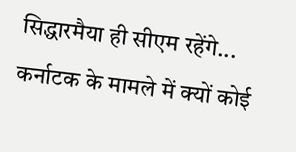सिद्धारमैया ही सीएम रहेंगे... कर्नाटक के मामले में क्यों कोई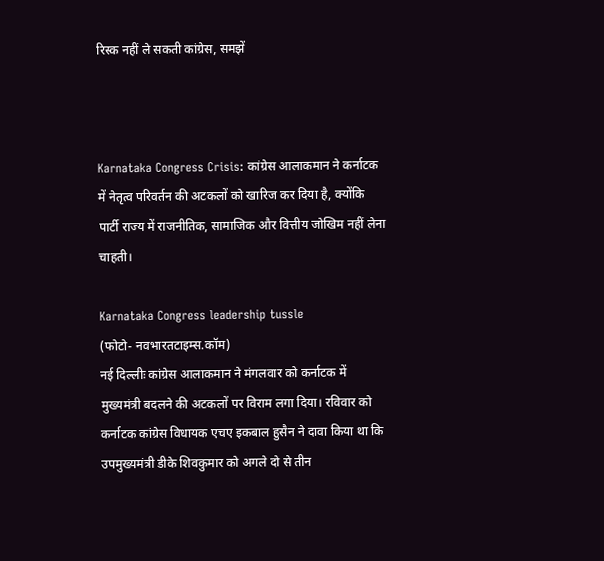रिस्क नहीं ले सकती कांग्रेस, समझें



Karnataka Congress Crisis: कांग्रेस आलाकमान ने कर्नाटक में नेतृत्व परिवर्तन की अटकलों को खारिज कर दिया है, क्योंकि पार्टी राज्य में राजनीतिक, सामाजिक और वित्तीय जोखिम नहीं लेना चाहती।

Karnataka Congress leadership tussle
(फोटो- नवभारतटाइम्स.कॉम)
नई दिल्लीः कांग्रेस आलाकमान ने मंगलवार को कर्नाटक में मुख्यमंत्री बदलने की अटकलों पर विराम लगा दिया। रविवार को कर्नाटक कांग्रेस विधायक एचए इकबाल हुसैन ने दावा किया था कि उपमुख्यमंत्री डीके शिवकुमार को अगले दो से तीन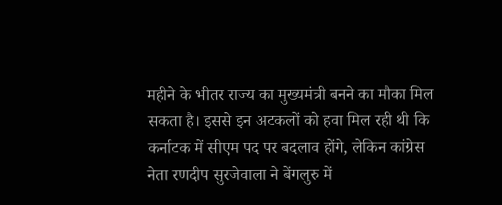महीने के भीतर राज्य का मुख्यमंत्री बनने का मौका मिल सकता है। इससे इन अटकलों को हवा मिल रही थी कि कर्नाटक में सीएम पद पर बदलाव होंगे, लेकिन कांग्रेस नेता रणदीप सुरजेवाला ने बेंगलुरु में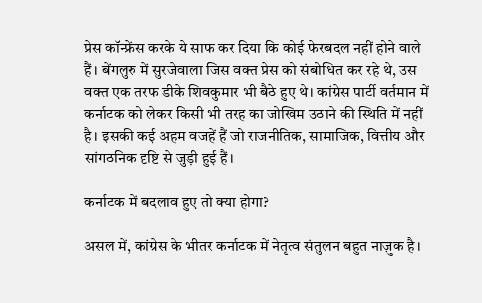प्रेस कॉन्फ्रेंस करके ये साफ कर दिया कि कोई फेरबदल नहीं होने वाले हैं। बेंगलुरु में सुरजेवाला जिस वक्त प्रेस को संबोधित कर रहे थे, उस वक्त एक तरफ डीके शिवकुमार भी बैठे हुए थे। कांग्रेस पार्टी वर्तमान में कर्नाटक को लेकर किसी भी तरह का जोखिम उठाने की स्थिति में नहीं है। इसकी कई अहम वजहें हैं जो राजनीतिक, सामाजिक, वित्तीय और सांगठनिक दृष्टि से जुड़ी हुई हैं।

कर्नाटक में बदलाव हुए तो क्या होगा?

असल में, कांग्रेस के भीतर कर्नाटक में नेतृत्व संतुलन बहुत नाज़ुक है।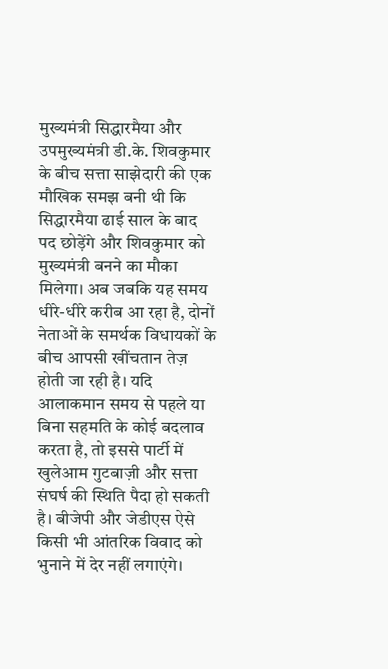मुख्यमंत्री सिद्धारमैया और उपमुख्यमंत्री डी.के. शिवकुमार के बीच सत्ता साझेदारी की एक मौखिक समझ बनी थी कि सिद्धारमैया ढाई साल के बाद पद छोड़ेंगे और शिवकुमार को मुख्यमंत्री बनने का मौका मिलेगा। अब जबकि यह समय धीरे-धीरे करीब आ रहा है, दोनों नेताओं के समर्थक विधायकों के बीच आपसी खींचतान तेज़ होती जा रही है। यदि आलाकमान समय से पहले या बिना सहमति के कोई बदलाव करता है, तो इससे पार्टी में खुलेआम गुटबाज़ी और सत्ता संघर्ष की स्थिति पैदा हो सकती है। बीजेपी और जेडीएस ऐसे किसी भी आंतरिक विवाद को भुनाने में देर नहीं लगाएंगे।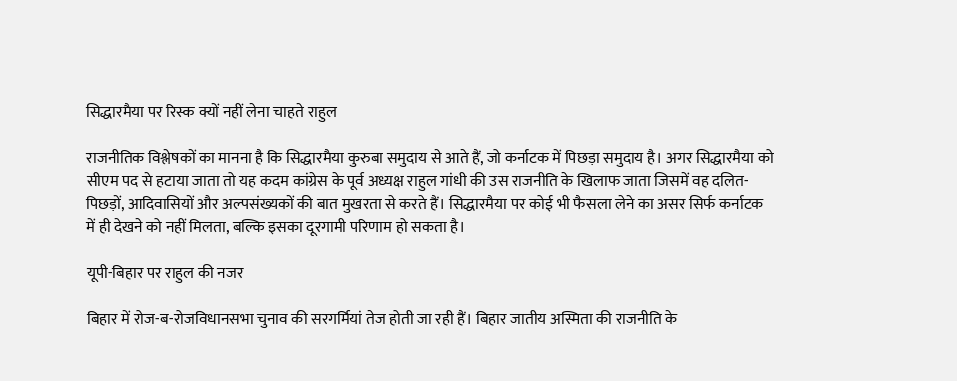सिद्धारमैया पर रिस्क क्यों नहीं लेना चाहते राहुल

राजनीतिक विश्लेषकों का मानना है कि सिद्धारमैया कुरुबा समुदाय से आते हैं, जो कर्नाटक में पिछड़ा समुदाय है। अगर सिद्धारमैया को सीएम पद से हटाया जाता तो यह कदम कांग्रेस के पूर्व अध्यक्ष राहुल गांधी की उस राजनीति के खिलाफ जाता जिसमें वह दलित-पिछड़ों, आदिवासियों और अल्पसंख्यकों की बात मुखरता से करते हैं। सिद्धारमैया पर कोई भी फैसला लेने का असर सिर्फ कर्नाटक में ही देखने को नहीं मिलता, बल्कि इसका दूरगामी परिणाम हो सकता है।

यूपी-बिहार पर राहुल की नजर

बिहार में रोज-ब-रोजविधानसभा चुनाव की सरगर्मियां तेज होती जा रही हैं। बिहार जातीय अस्मिता की राजनीति के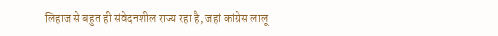लिहाज से बहुत ही संवेदनशील राज्य रहा है, जहां कांग्रेस लालू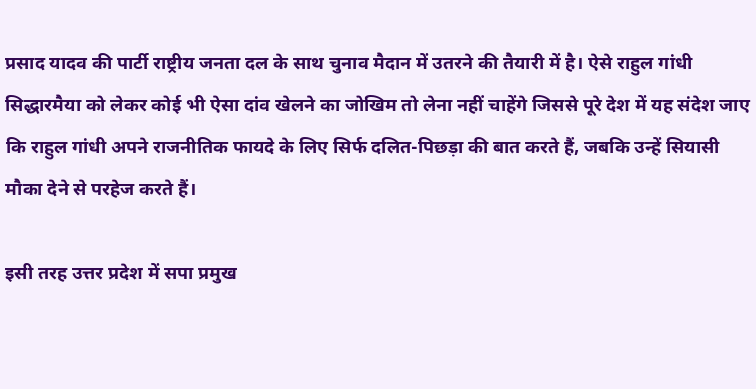प्रसाद यादव की पार्टी राष्ट्रीय जनता दल के साथ चुनाव मैदान में उतरने की तैयारी में है। ऐसे राहुल गांधी सिद्धारमैया को लेकर कोई भी ऐसा दांव खेलने का जोखिम तो लेना नहीं चाहेंगे जिससे पूरे देश में यह संदेश जाए कि राहुल गांधी अपने राजनीतिक फायदे के लिए सिर्फ दलित-पिछड़ा की बात करते हैं, जबकि उन्हें सियासी मौका देने से परहेज करते हैं।

इसी तरह उत्तर प्रदेश में सपा प्रमुख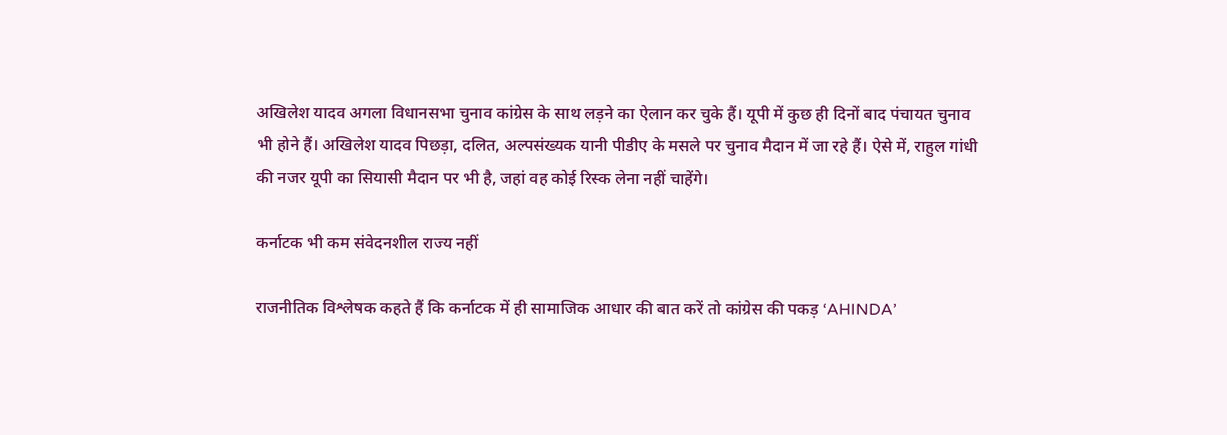अखिलेश यादव अगला विधानसभा चुनाव कांग्रेस के साथ लड़ने का ऐलान कर चुके हैं। यूपी में कुछ ही दिनों बाद पंचायत चुनाव भी होने हैं। अखिलेश यादव पिछड़ा, दलित, अल्पसंख्यक यानी पीडीए के मसले पर चुनाव मैदान में जा रहे हैं। ऐसे में, राहुल गांधी की नजर यूपी का सियासी मैदान पर भी है, जहां वह कोई रिस्क लेना नहीं चाहेंगे।

कर्नाटक भी कम संवेदनशील राज्य नहीं

राजनीतिक विश्लेषक कहते हैं कि कर्नाटक में ही सामाजिक आधार की बात करें तो कांग्रेस की पकड़ ‘AHINDA’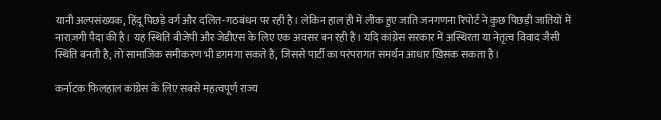यानी अल्पसंख्यक, हिंदू पिछड़े वर्ग और दलित-गठबंधन पर रही है। लेकिन हाल ही में लीक हुए जाति जनगणना रिपोर्ट ने कुछ पिछड़ी जातियों में नाराज़गी पैदा की है। यह स्थिति बीजेपी और जेडीएस के लिए एक अवसर बन रही है। यदि कांग्रेस सरकार में अस्थिरता या नेतृत्व विवाद जैसी स्थिति बनती है, तो सामाजिक समीकरण भी डगमगा सकते हैं, जिससे पार्टी का परंपरागत समर्थन आधार खिसक सकता है।

कर्नाटक फिलहाल कांग्रेस के लिए सबसे महत्वपूर्ण राज्य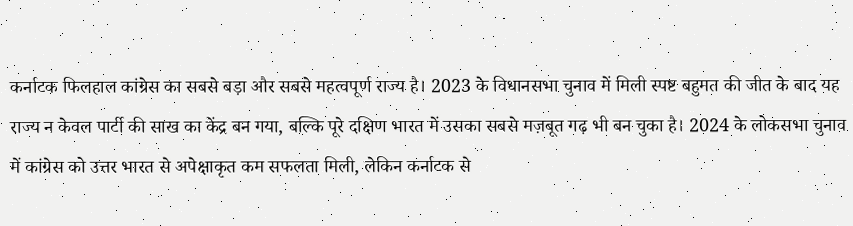कर्नाटक फिलहाल कांग्रेस का सबसे बड़ा और सबसे महत्वपूर्ण राज्य है। 2023 के विधानसभा चुनाव में मिली स्पष्ट बहुमत की जीत के बाद यह राज्य न केवल पार्टी की साख का केंद्र बन गया, बल्कि पूरे दक्षिण भारत में उसका सबसे मज़बूत गढ़ भी बन चुका है। 2024 के लोकसभा चुनाव में कांग्रेस को उत्तर भारत से अपेक्षाकृत कम सफलता मिली, लेकिन कर्नाटक से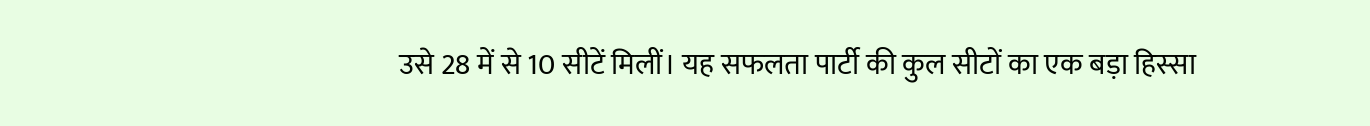उसे 28 में से 10 सीटें मिलीं। यह सफलता पार्टी की कुल सीटों का एक बड़ा हिस्सा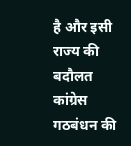है और इसी राज्य की बदौलत कांग्रेस गठबंधन की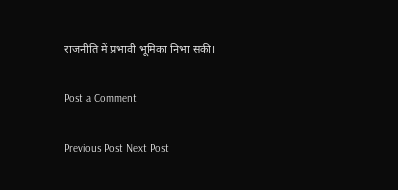राजनीति में प्रभावी भूमिका निभा सकी।

Post a Comment

Previous Post Next Post